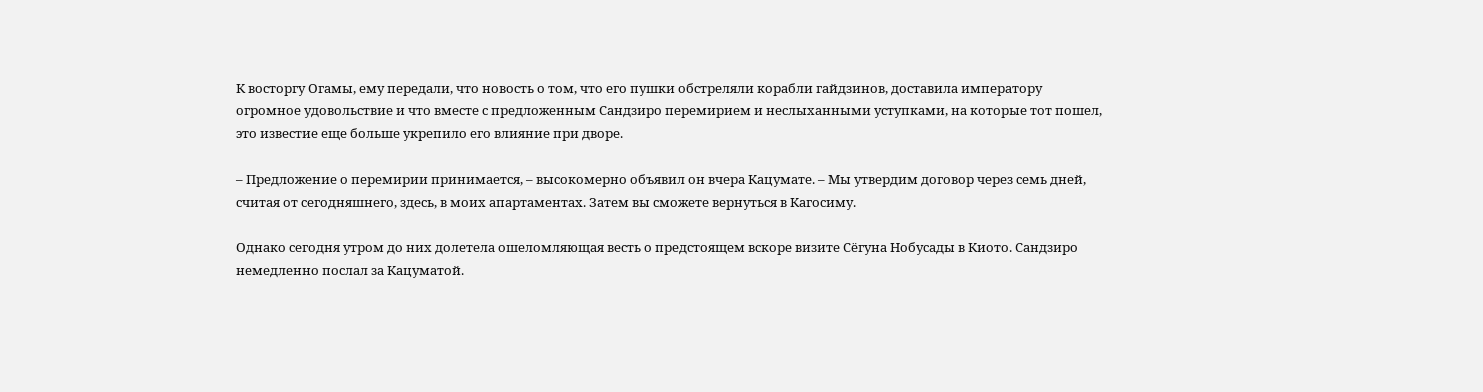К восторгу Огамы, ему передали, что новость о том, что его пушки обстреляли корабли гайдзинов, доставила императору огромное удовольствие и что вместе с предложенным Сандзиро перемирием и неслыханными уступками, на которые тот пошел, это известие еще больше укрепило его влияние при дворе.

– Предложение о перемирии принимается, – высокомерно объявил он вчера Кацумате. – Мы утвердим договор через семь дней, считая от сегодняшнего, здесь, в моих апартаментах. Затем вы сможете вернуться в Кагосиму.

Однако сегодня утром до них долетела ошеломляющая весть о предстоящем вскоре визите Сёгуна Нобусады в Киото. Сандзиро немедленно послал за Кацуматой.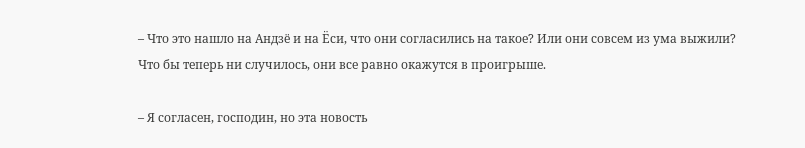– Что это нашло на Андзё и на Ёси, что они согласились на такое? Или они совсем из ума выжили? Что бы теперь ни случилось, они все равно окажутся в проигрыше.

– Я согласен, господин, но эта новость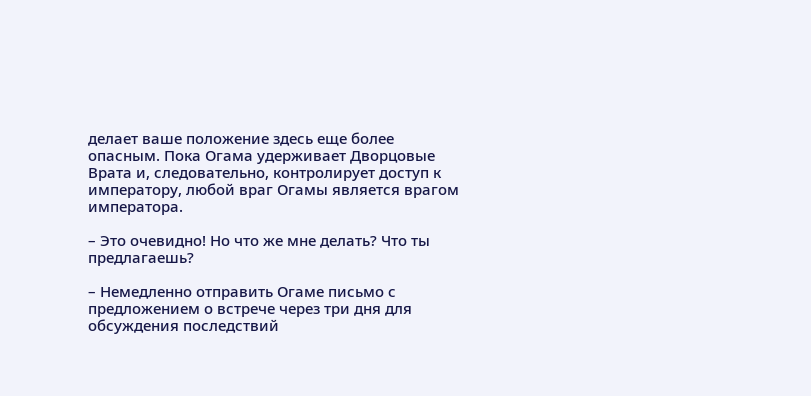делает ваше положение здесь еще более опасным. Пока Огама удерживает Дворцовые Врата и, следовательно, контролирует доступ к императору, любой враг Огамы является врагом императора.

– Это очевидно! Но что же мне делать? Что ты предлагаешь?

– Немедленно отправить Огаме письмо с предложением о встрече через три дня для обсуждения последствий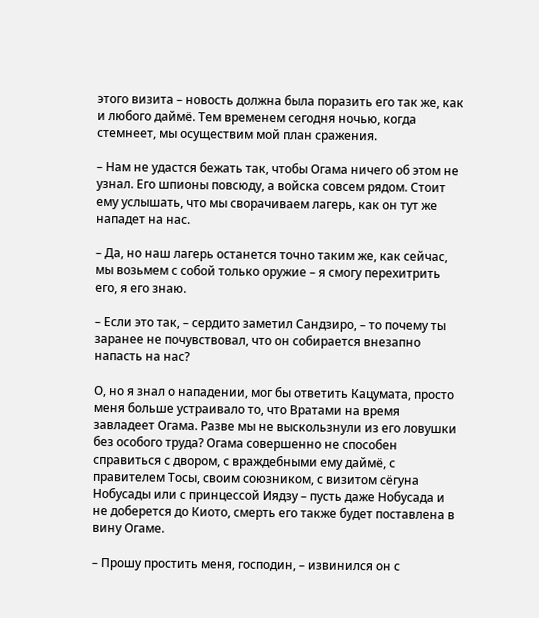этого визита – новость должна была поразить его так же, как и любого даймё. Тем временем сегодня ночью, когда стемнеет, мы осуществим мой план сражения.

– Нам не удастся бежать так, чтобы Огама ничего об этом не узнал. Его шпионы повсюду, а войска совсем рядом. Стоит ему услышать, что мы сворачиваем лагерь, как он тут же нападет на нас.

– Да, но наш лагерь останется точно таким же, как сейчас, мы возьмем с собой только оружие – я смогу перехитрить его, я его знаю.

– Если это так, – сердито заметил Сандзиро, – то почему ты заранее не почувствовал, что он собирается внезапно напасть на нас?

О, но я знал о нападении, мог бы ответить Кацумата, просто меня больше устраивало то, что Вратами на время завладеет Огама. Разве мы не выскользнули из его ловушки без особого труда? Огама совершенно не способен справиться с двором, с враждебными ему даймё, с правителем Тосы, своим союзником, с визитом сёгуна Нобусады или с принцессой Иядзу – пусть даже Нобусада и не доберется до Киото, смерть его также будет поставлена в вину Огаме.

– Прошу простить меня, господин, – извинился он с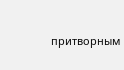притворным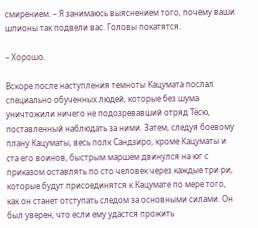смирением. – Я занимаюсь выяснением того, почему ваши шпионы так подвели вас. Головы покатятся.

– Хорошо.

Вскоре после наступления темноты Кацумата послал специально обученных людей, которые без шума уничтожили ничего не подозревавший отряд Тёсю, поставленный наблюдать за ними. Затем, следуя боевому плану Кацуматы, весь полк Сандзиро, кроме Кацуматы и ста его воинов, быстрым маршем двинулся на юг с приказом оставлять по сто человек через каждые три ри, которые будут присоединятся к Кацумате по мере того, как он станет отступать следом за основными силами. Он был уверен, что если ему удастся прожить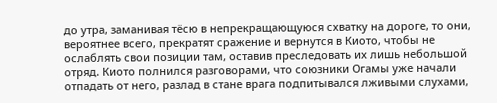до утра, заманивая тёсю в непрекращающуюся схватку на дороге, то они, вероятнее всего, прекратят сражение и вернутся в Киото, чтобы не ослаблять свои позиции там, оставив преследовать их лишь небольшой отряд. Киото полнился разговорами, что союзники Огамы уже начали отпадать от него, разлад в стане врага подпитывался лживыми слухами,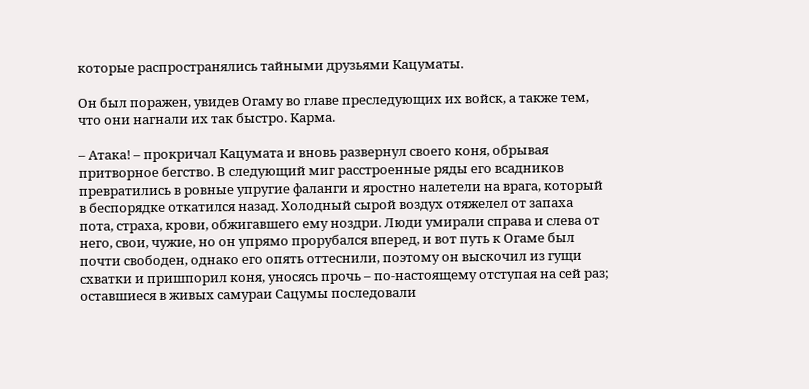которые распространялись тайными друзьями Кацуматы.

Он был поражен, увидев Огаму во главе преследующих их войск, а также тем, что они нагнали их так быстро. Карма.

– Атака! – прокричал Кацумата и вновь развернул своего коня, обрывая притворное бегство. В следующий миг расстроенные ряды его всадников превратились в ровные упругие фаланги и яростно налетели на врага, который в беспорядке откатился назад. Холодный сырой воздух отяжелел от запаха пота, страха, крови, обжигавшего ему ноздри. Люди умирали справа и слева от него, свои, чужие, но он упрямо прорубался вперед, и вот путь к Огаме был почти свободен, однако его опять оттеснили, поэтому он выскочил из гущи схватки и пришпорил коня, уносясь прочь – по-настоящему отступая на сей раз; оставшиеся в живых самураи Сацумы последовали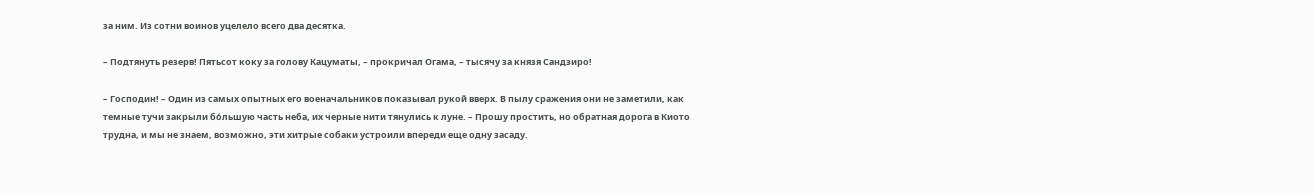за ним. Из сотни воинов уцелело всего два десятка.

– Подтянуть резерв! Пятьсот коку за голову Кацуматы, – прокричал Огама, – тысячу за князя Сандзиро!

– Господин! – Один из самых опытных его военачальников показывал рукой вверх. В пылу сражения они не заметили, как темные тучи закрыли бо́льшую часть неба, их черные нити тянулись к луне. – Прошу простить, но обратная дорога в Киото трудна, и мы не знаем, возможно, эти хитрые собаки устроили впереди еще одну засаду.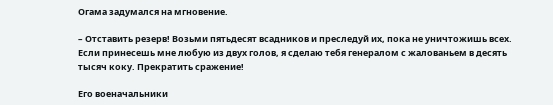Огама задумался на мгновение.

– Отставить резерв! Возьми пятьдесят всадников и преследуй их, пока не уничтожишь всех. Если принесешь мне любую из двух голов, я сделаю тебя генералом с жалованьем в десять тысяч коку. Прекратить сражение!

Его военачальники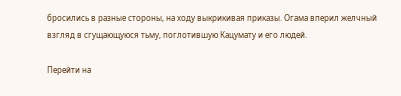бросились в разные стороны, на ходу выкрикивая приказы. Огама вперил желчный взгляд в сгущающуюся тьму, поглотившую Кацумату и его людей.

Перейти на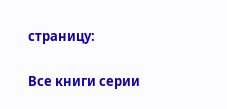страницу:

Все книги серии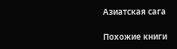Азиатская сага

Похожие книги